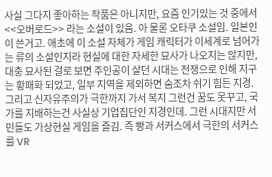사실 그다지 좋아하는 작품은 아니지만, 요즘 인기있는 것 중에서 <<오버로드>> 라는 소설이 있음. 아 물론 오타쿠 소설임. 일본인이 쓴거고. 애초에 이 소설 자체가 게임 캐릭터가 이세계로 넘어가는 류의 소설인지라 현실에 대한 자세한 묘사가 나오지는 않지만, 대충 묘사된 걸로 보면 주인공이 살던 시대는 전쟁으로 인해 지구는 황패화 되었고, 일부 지역을 제외하면 숨조차 쉬기 힘든 지경. 그리고 신자유주의가 극한까지 가서 복지 그런건 꿈도 못꾸고, 국가를 지배하는건 사실상 기업집단인 지경인데. 그런 시대지만 서민들도 가상현실 게임을 즐김. 즉 빵과 서커스에서 극한의 서커스를 VR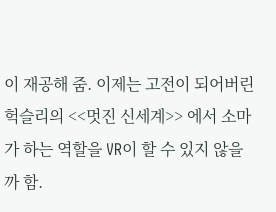이 재공해 줌. 이제는 고전이 되어버린 헉슬리의 <<멋진 신세계>> 에서 소마가 하는 역할을 VR이 할 수 있지 않을까 함.